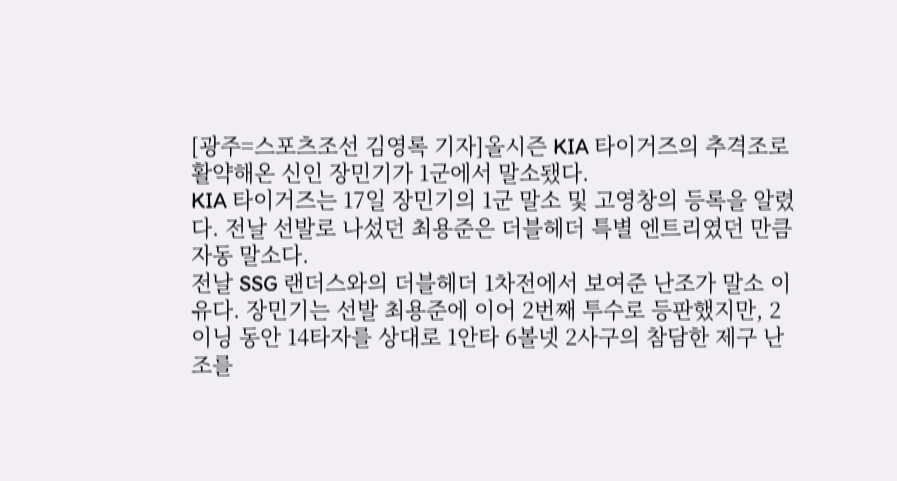[광주=스포츠조선 김영록 기자]올시즌 KIA 타이거즈의 추격조로 활약해온 신인 장민기가 1군에서 말소됐다.
KIA 타이거즈는 17일 장민기의 1군 말소 및 고영창의 등록을 알렸다. 전날 선발로 나섰던 최용준은 더블헤더 특별 엔트리였던 만큼 자동 말소다.
전날 SSG 랜더스와의 더블헤더 1차전에서 보여준 난조가 말소 이유다. 장민기는 선발 최용준에 이어 2번째 투수로 등판했지만, 2이닝 동안 14타자를 상대로 1안타 6볼넷 2사구의 참담한 제구 난조를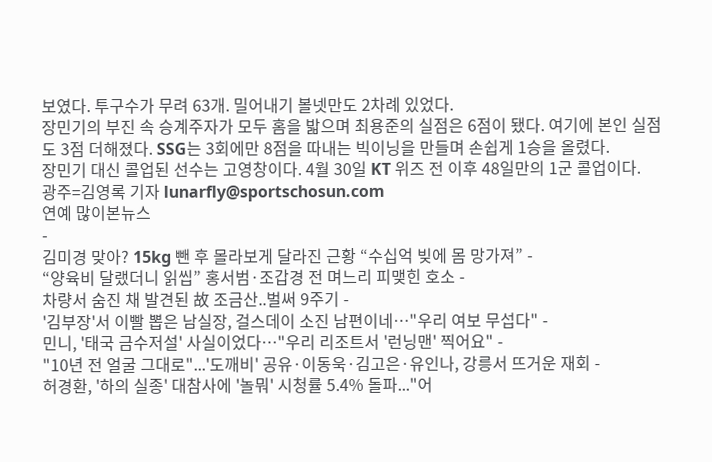보였다. 투구수가 무려 63개. 밀어내기 볼넷만도 2차례 있었다.
장민기의 부진 속 승계주자가 모두 홈을 밟으며 최용준의 실점은 6점이 됐다. 여기에 본인 실점도 3점 더해졌다. SSG는 3회에만 8점을 따내는 빅이닝을 만들며 손쉽게 1승을 올렸다.
장민기 대신 콜업된 선수는 고영창이다. 4월 30일 KT 위즈 전 이후 48일만의 1군 콜업이다.
광주=김영록 기자 lunarfly@sportschosun.com
연예 많이본뉴스
-
김미경 맞아? 15kg 뺀 후 몰라보게 달라진 근황 “수십억 빚에 몸 망가져” -
“양육비 달랬더니 읽씹” 홍서범·조갑경 전 며느리 피맺힌 호소 -
차량서 숨진 채 발견된 故 조금산..벌써 9주기 -
'김부장'서 이빨 뽑은 남실장, 걸스데이 소진 남편이네…"우리 여보 무섭다" -
민니, '태국 금수저설' 사실이었다…"우리 리조트서 '런닝맨' 찍어요" -
"10년 전 얼굴 그대로"...'도깨비' 공유·이동욱·김고은·유인나, 강릉서 뜨거운 재회 -
허경환, '하의 실종' 대참사에 '놀뭐' 시청률 5.4% 돌파..."어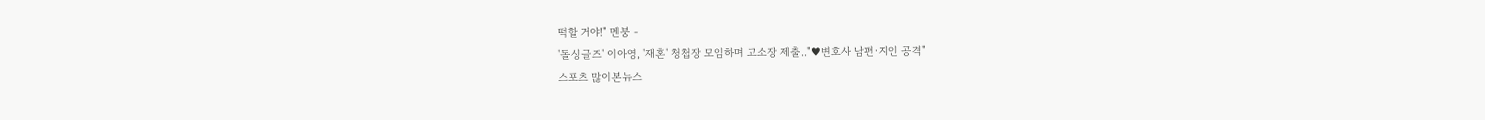떡할 거야!" 멘붕 -
'돌싱글즈' 이아영, '재혼' 청첩장 모임하며 고소장 제출.."♥변호사 남편·지인 공격"
스포츠 많이본뉴스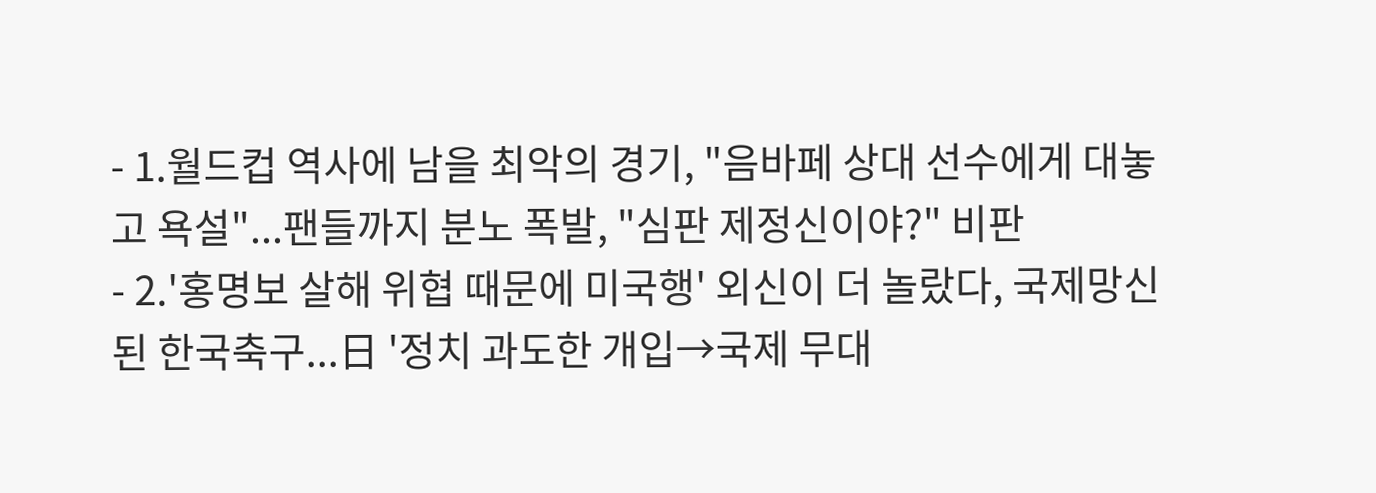- 1.월드컵 역사에 남을 최악의 경기, "음바페 상대 선수에게 대놓고 욕설"...팬들까지 분노 폭발, "심판 제정신이야?" 비판
- 2.'홍명보 살해 위협 때문에 미국행' 외신이 더 놀랐다, 국제망신된 한국축구...日 '정치 과도한 개입→국제 무대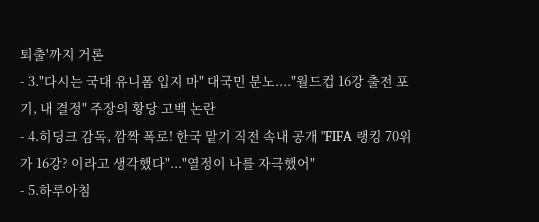퇴출'까지 거론
- 3."다시는 국대 유니폼 입지 마" 대국민 분노...."월드컵 16강 출전 포기, 내 결정" 주장의 황당 고백 논란
- 4.히딩크 감독, 깜짝 폭로! 한국 맡기 직전 속내 공개 "FIFA 랭킹 70위가 16강? 이라고 생각했다"..."열정이 나를 자극했어"
- 5.하루아침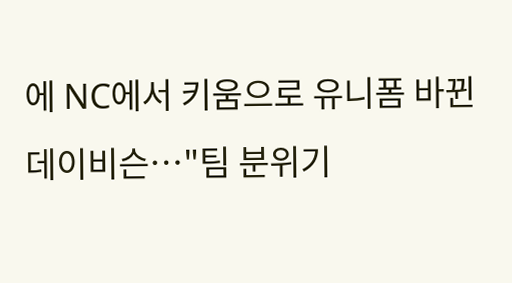에 NC에서 키움으로 유니폼 바뀐 데이비슨…"팀 분위기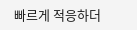빠르게 적응하더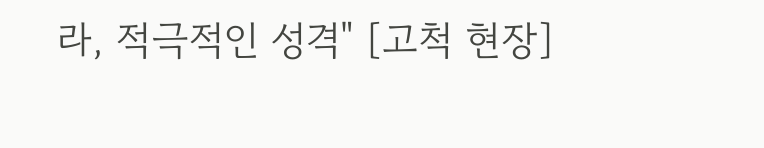라, 적극적인 성격" [고척 현장]